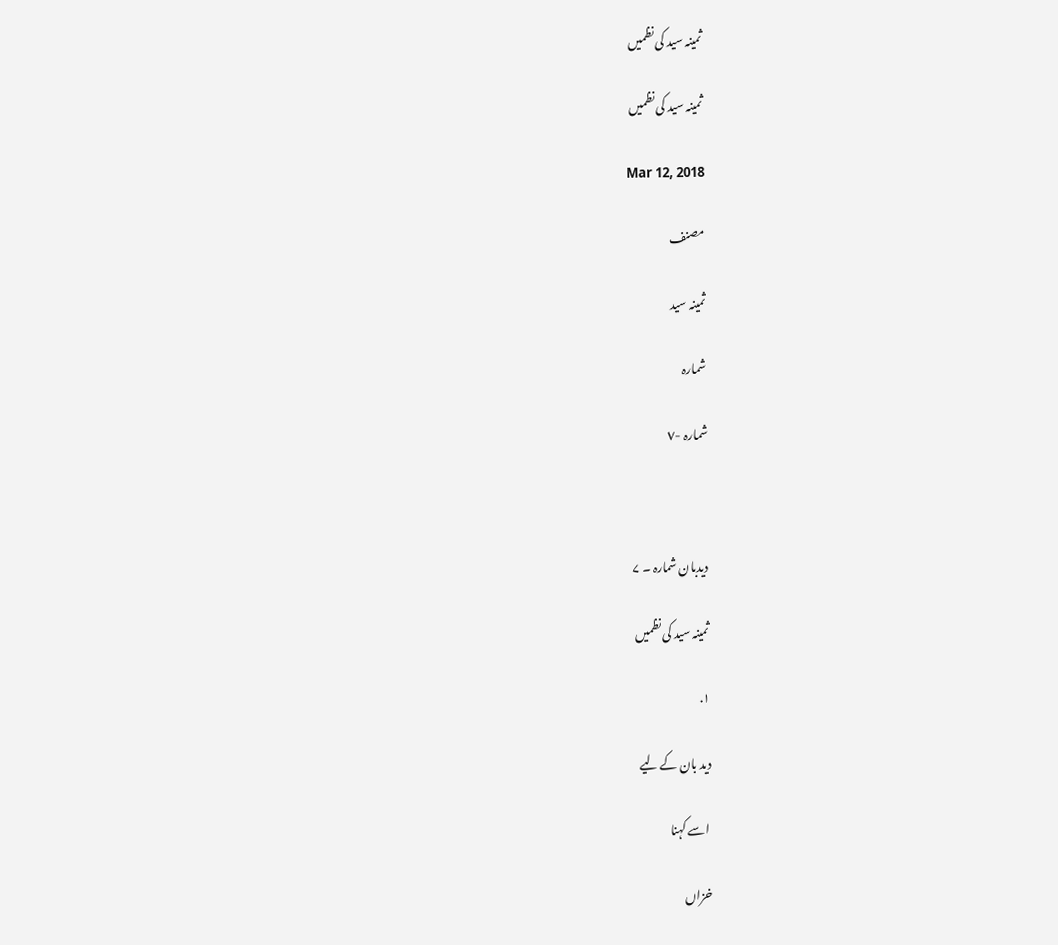ثمینہ سید کی نظمیں

ثمینہ سید کی نظمیں

Mar 12, 2018

مصنف

ثمینہ سید

شمارہ

شمارہ -٧



دیدبان شمارہ ۔ ۷

ثمینہ سید کی نظمیں

١.

دید بان کے لیے

 اسے کہنا

خزاں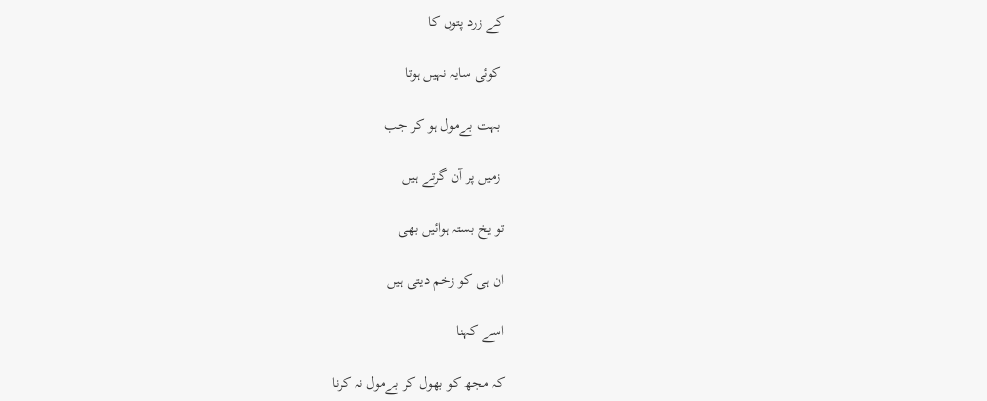کے زرد پتوں کا

 کوئی سایہ نہیں ہوتا

 بہت بےمول ہو کر جب

 زمیں پر آن گرتے ہیں

تو یخ بستہ ہوائیں بھی

ان ہی کو زخم دیتی ہیں

اسے کہنا

کہ مجھ کو بھول کر بےمول نہ کرنا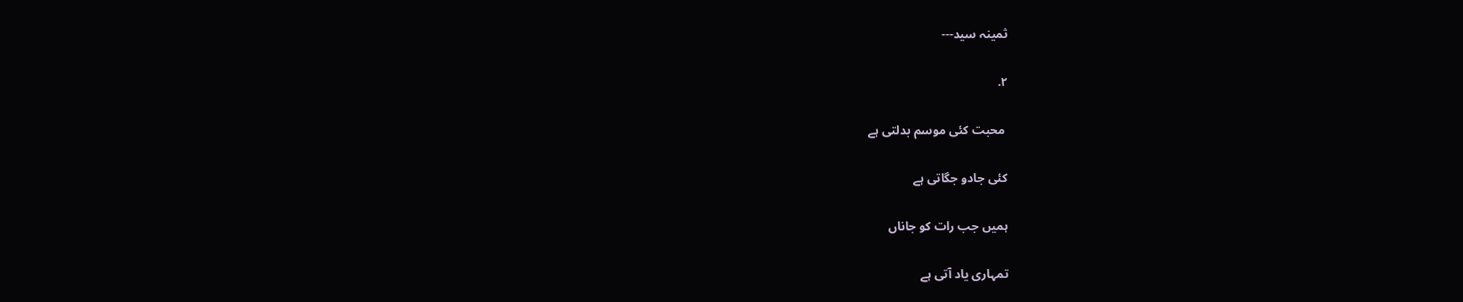ثمینہ سید---

٢.

 محبت کئی موسم بدلتی ہے

کئی جادو جگاتی ہے

ہمیں جب رات کو جاناں

تمہاری یاد آتی ہے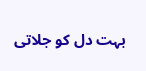بہت دل کو جلاتی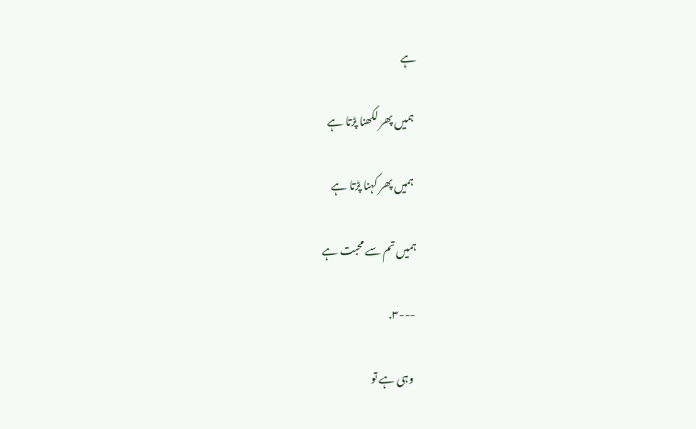ہے

 ہمیں پھر لکھنا پڑتا ہے

 ہمیں پھر کہنا پڑتا ہے

ہمیں تم سے محبت ہے

---٣.

 وہی ہے تو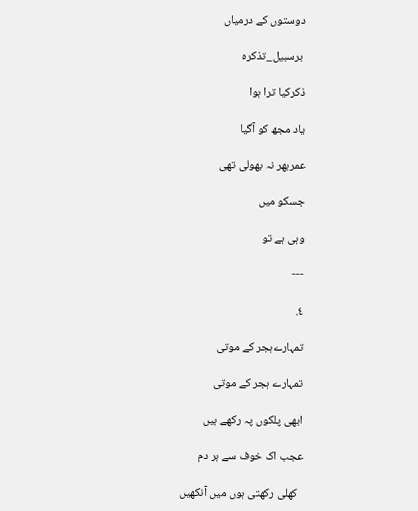دوستوں کے درمیاں

 برسبیل_تذکرہ

ذکرکیا ترا ہوا

یاد مجھ کو آگیا

عمربھر نہ بھولی تھی

جسکو میں

وہی ہے تو

---

٤.

تمہارےہجر کے موتی

تمہارے ہجر کے موتی

ابھی پلکوں پہ رکھے ہیں

عجب اک خوف سے ہر دم

  کھلی رکھتی ہوں میں آنکھیں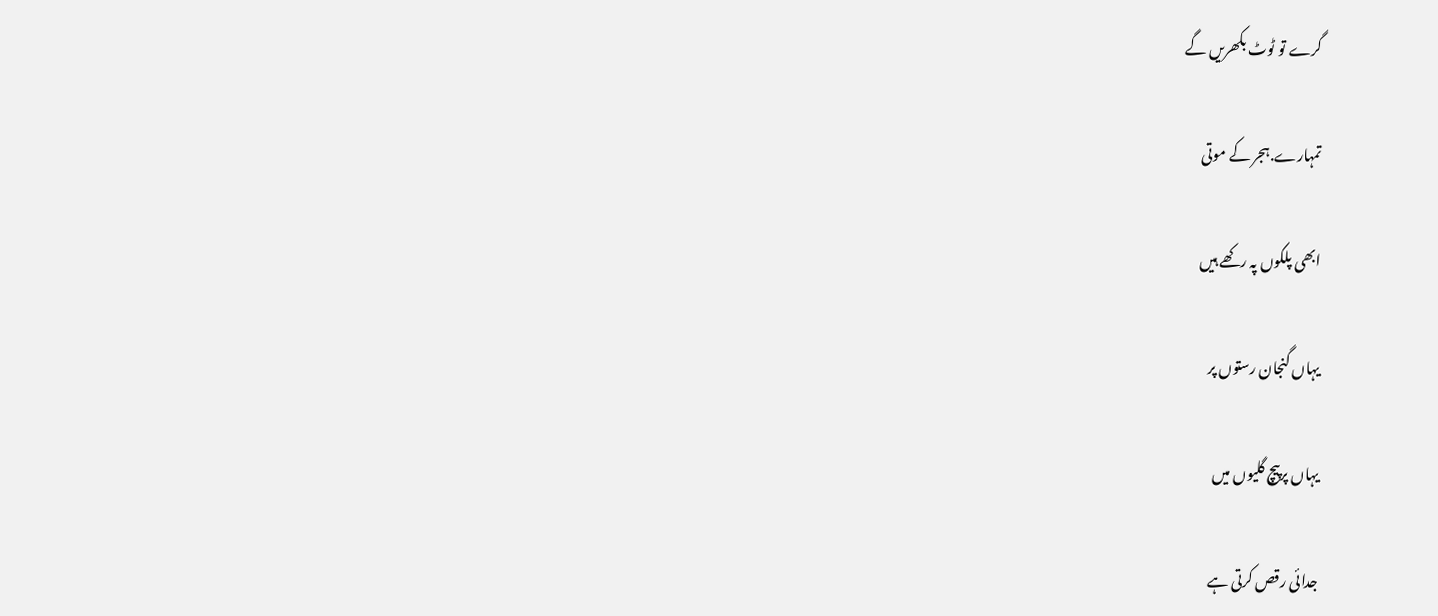گرے تو ٹوٹ بکھریں گے

تمہارے.ہجر کے موتی

ابھی پلکوں پہ رکھے ہیں

یہاں گنجان رستوں پر

یہاں پرپیچ گلیوں میں

جدائی رقص کرتی ہے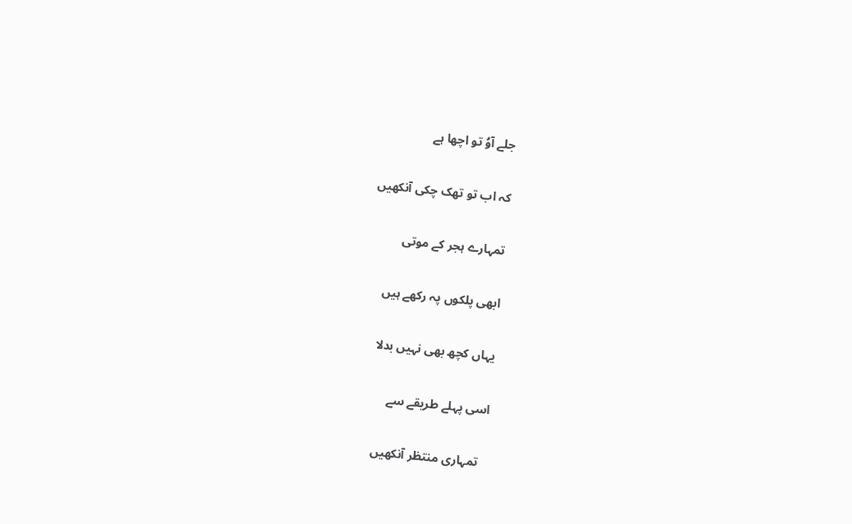جلے آوُ تو اچھا ہے

کہ اب تو تھک چکی آنکھیں

تمہارے ہجر کے موتی

ابھی پلکوں پہ رکھے ہیں

یہاں کچھ بھی نہیں بدلا

اسی پہلے طریقے سے

  تمہاری منتظر آنکھیں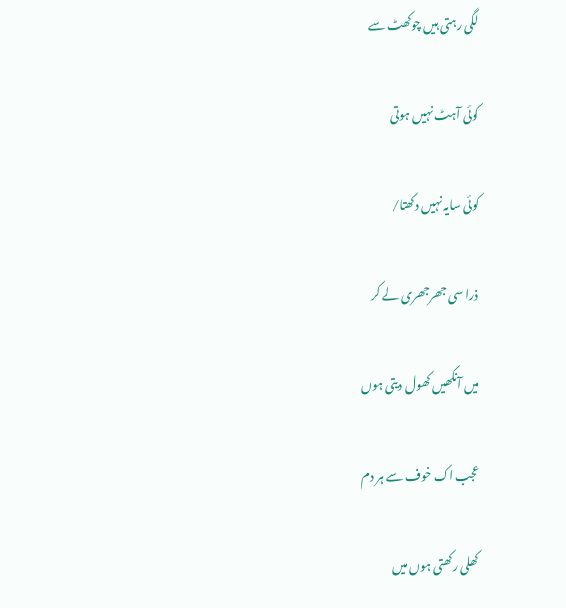لگی رہتی ہیں چوکھٹ سے

کوئی آہٹ نہیں ہوتی

کوئی سایہ نہیں دکھتا/

ذرا سی جھرجھری لے کر

میں آنکھیں کھول دیتی ہوں

عجب اک خوف سے ہر دم

کھلی رکھتی ہوں میں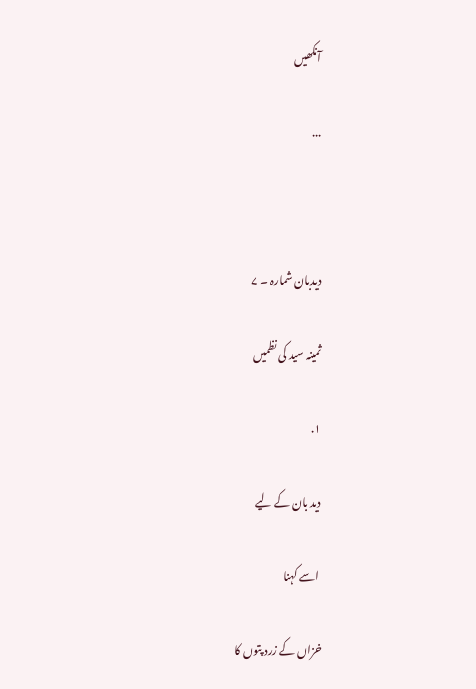آنکھیں

...



دیدبان شمارہ ۔ ۷

ثمینہ سید کی نظمیں

١.

دید بان کے لیے

 اسے کہنا

خزاں کے زرد پتوں کا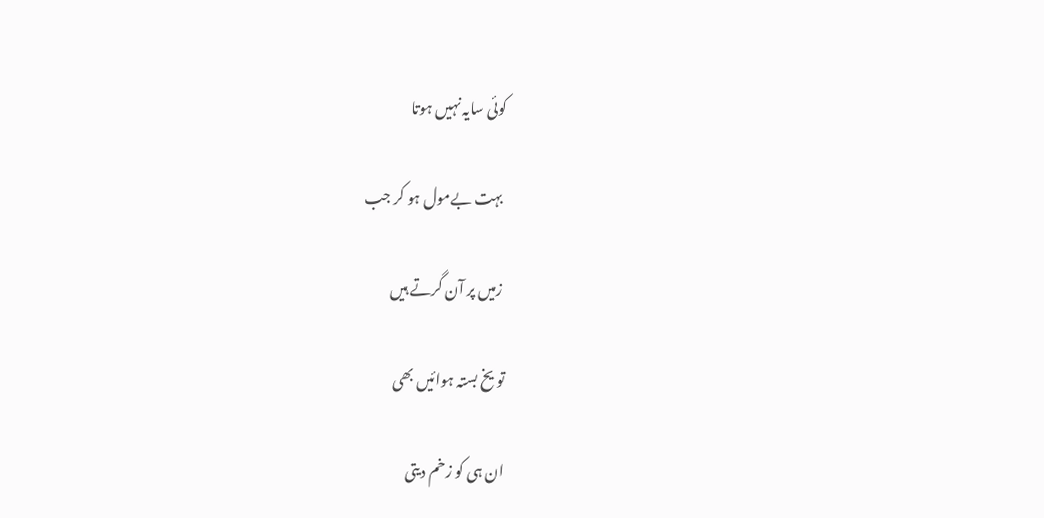کوئی سایہ نہیں ہوتا

 بہت بےمول ہو کر جب

 زمیں پر آن گرتے ہیں

تو یخ بستہ ہوائیں بھی

ان ہی کو زخم دیتی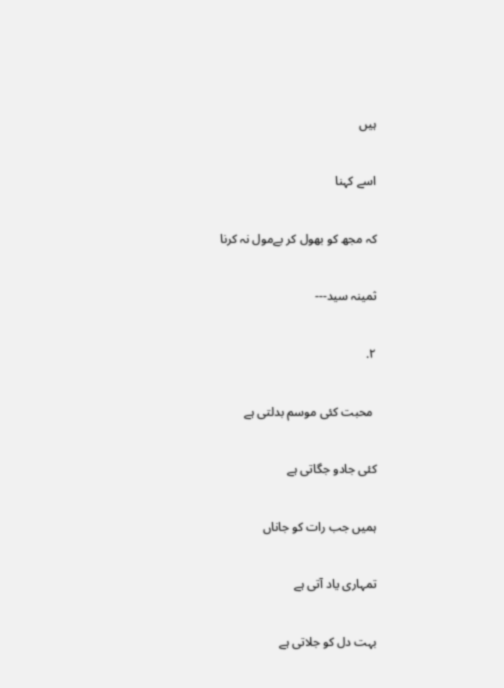ہیں

اسے کہنا

کہ مجھ کو بھول کر بےمول نہ کرنا

ثمینہ سید---

٢.

 محبت کئی موسم بدلتی ہے

کئی جادو جگاتی ہے

ہمیں جب رات کو جاناں

تمہاری یاد آتی ہے

بہت دل کو جلاتی ہے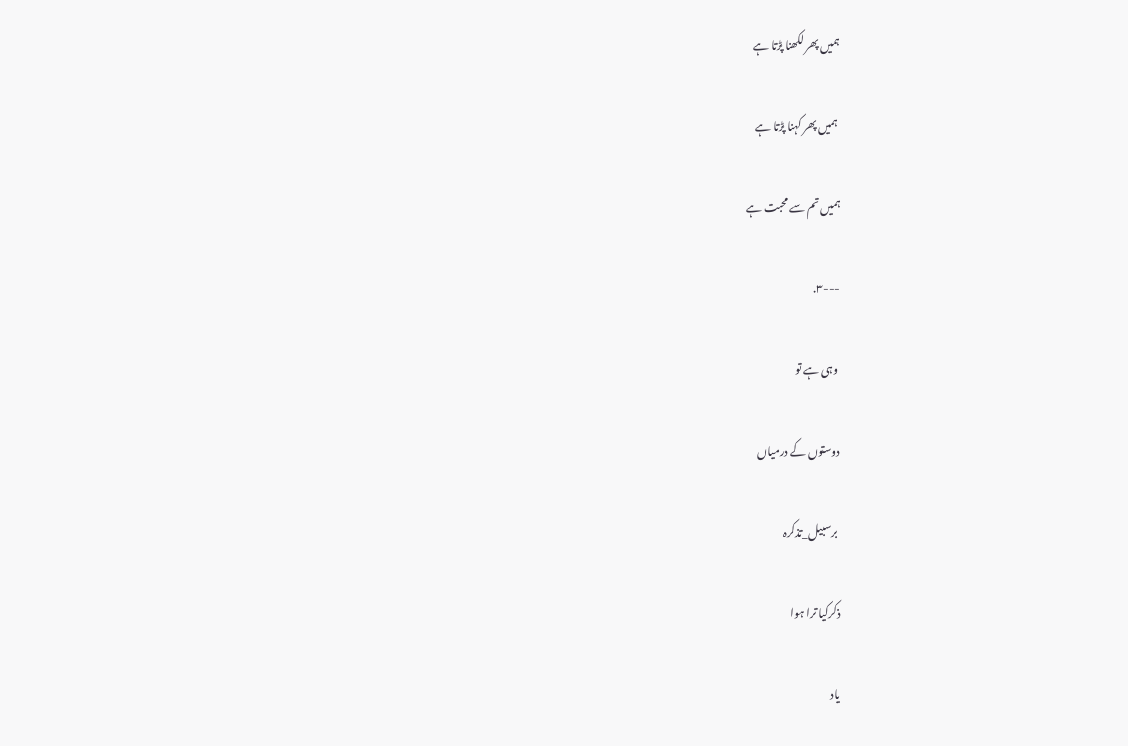ہمیں پھر لکھنا پڑتا ہے

 ہمیں پھر کہنا پڑتا ہے

ہمیں تم سے محبت ہے

---٣.

 وہی ہے تو

دوستوں کے درمیاں

 برسبیل_تذکرہ

ذکرکیا ترا ہوا

یاد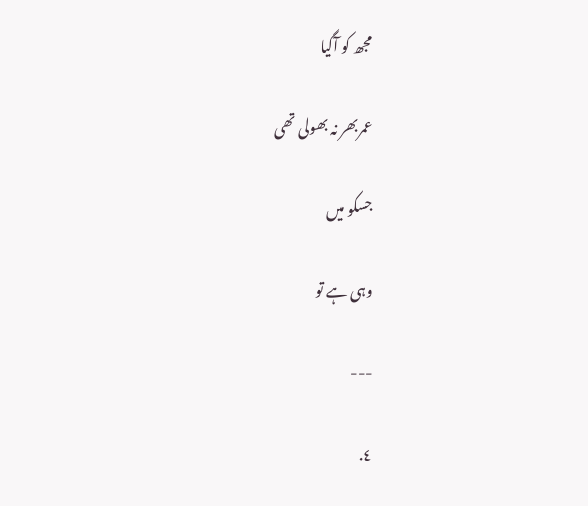مجھ کو آگیا

عمربھر نہ بھولی تھی

جسکو میں

وہی ہے تو

---

٤.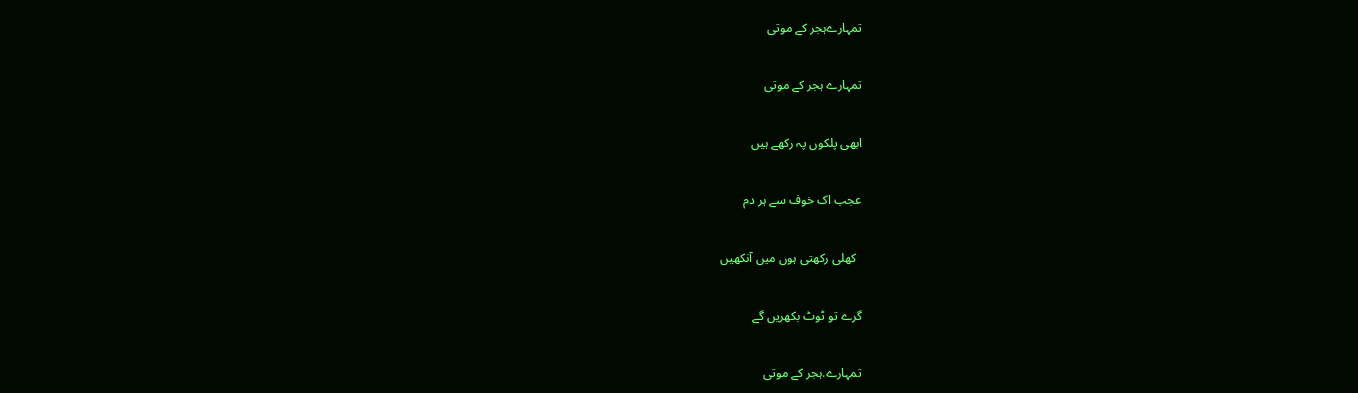تمہارےہجر کے موتی

تمہارے ہجر کے موتی

ابھی پلکوں پہ رکھے ہیں

عجب اک خوف سے ہر دم

  کھلی رکھتی ہوں میں آنکھیں

گرے تو ٹوٹ بکھریں گے

تمہارے.ہجر کے موتی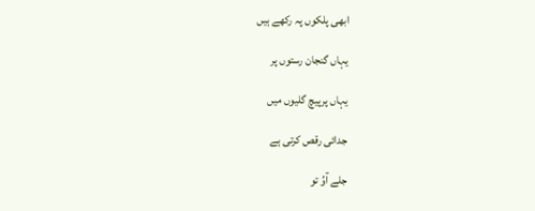ابھی پلکوں پہ رکھے ہیں

یہاں گنجان رستوں پر

یہاں پرپیچ گلیوں میں

جدائی رقص کرتی ہے

جلے آوُ تو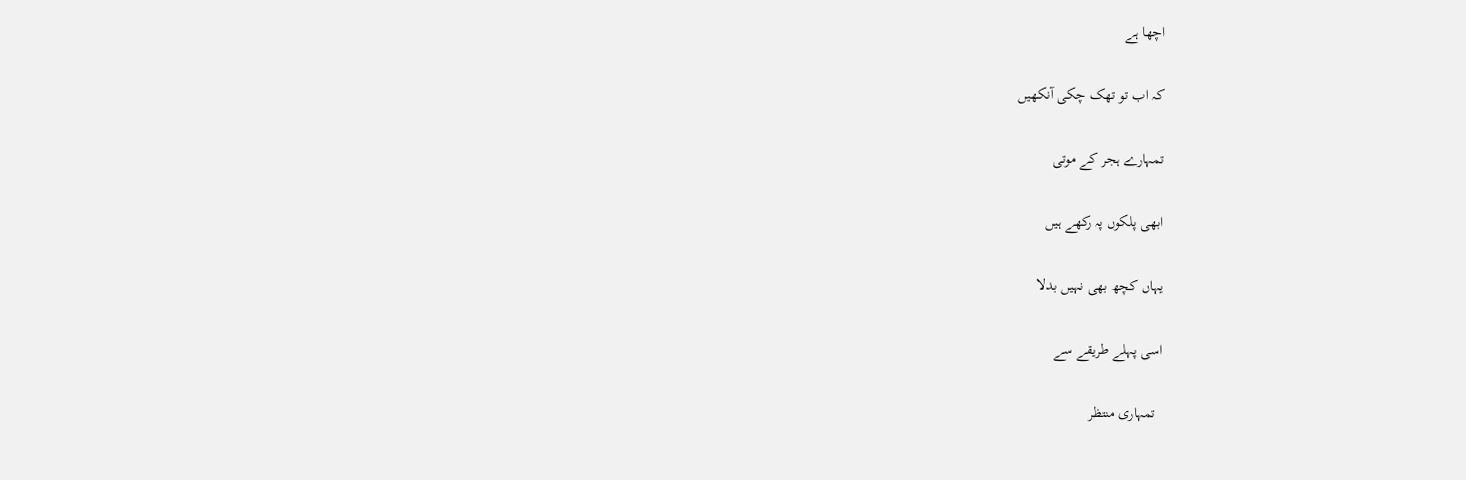اچھا ہے

کہ اب تو تھک چکی آنکھیں

تمہارے ہجر کے موتی

ابھی پلکوں پہ رکھے ہیں

یہاں کچھ بھی نہیں بدلا

اسی پہلے طریقے سے

  تمہاری منتظر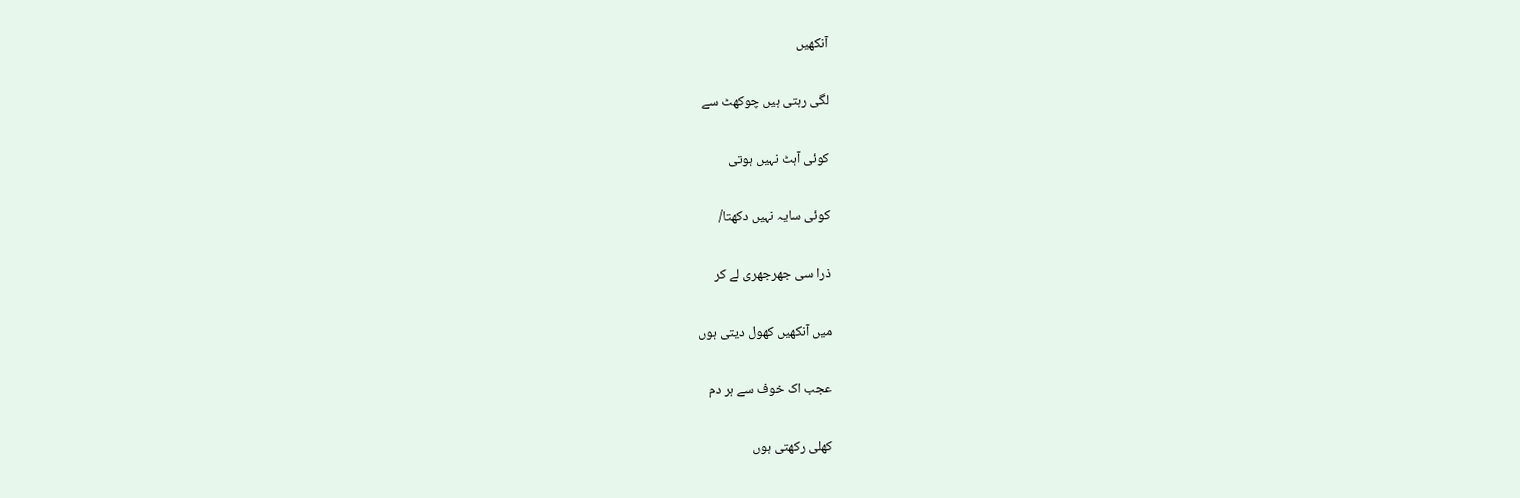آنکھیں

لگی رہتی ہیں چوکھٹ سے

کوئی آہٹ نہیں ہوتی

کوئی سایہ نہیں دکھتا/

ذرا سی جھرجھری لے کر

میں آنکھیں کھول دیتی ہوں

عجب اک خوف سے ہر دم

کھلی رکھتی ہوں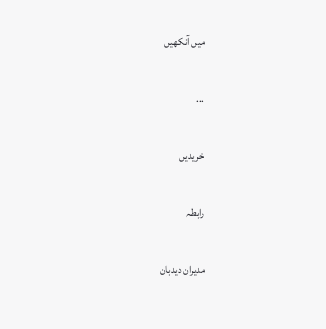میں آنکھیں

...

خریدیں

رابطہ

مدیران دیدبان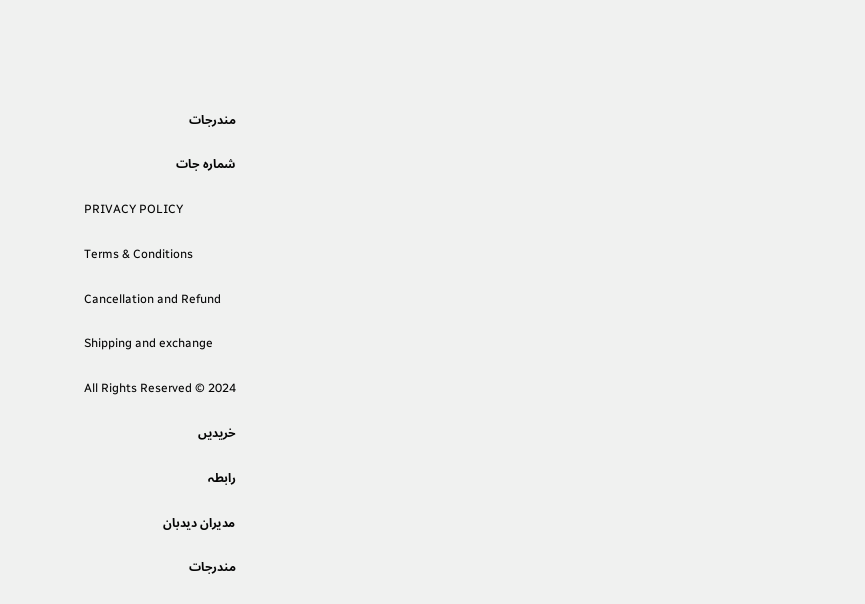مندرجات

شمارہ جات

PRIVACY POLICY

Terms & Conditions

Cancellation and Refund

Shipping and exchange

All Rights Reserved © 2024

خریدیں

رابطہ

مدیران دیدبان

مندرجات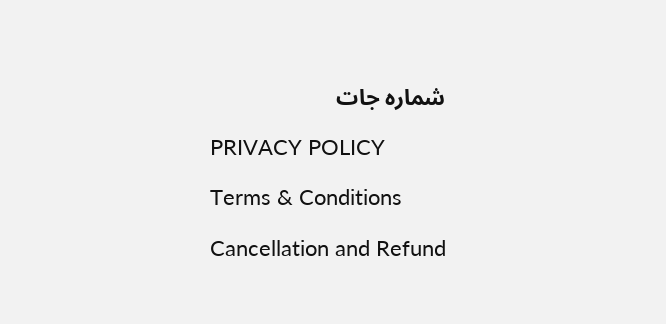شمارہ جات

PRIVACY POLICY

Terms & Conditions

Cancellation and Refund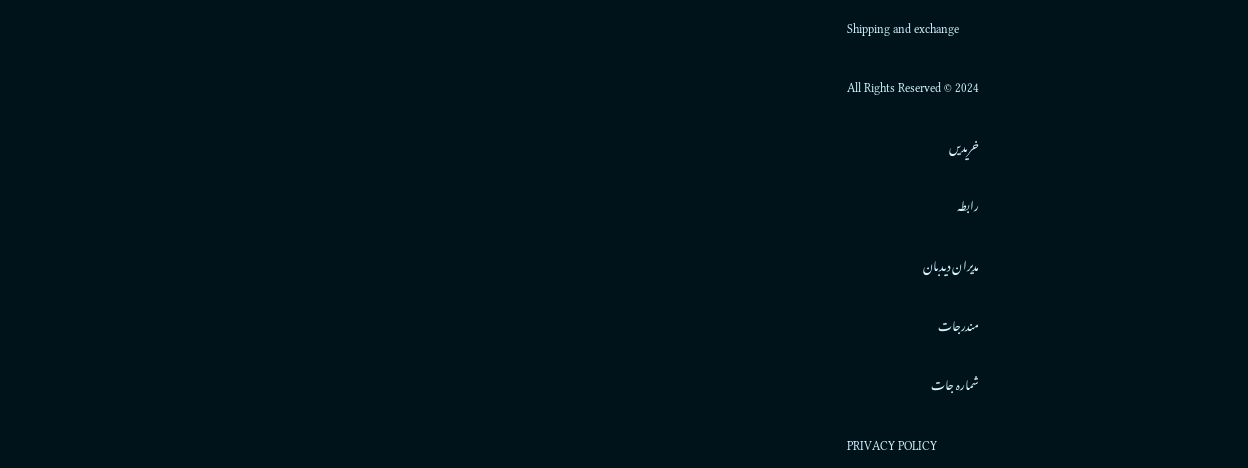Shipping and exchange

All Rights Reserved © 2024

خریدیں

رابطہ

مدیران دیدبان

مندرجات

شمارہ جات

PRIVACY POLICY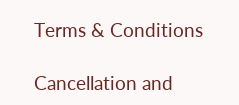Terms & Conditions

Cancellation and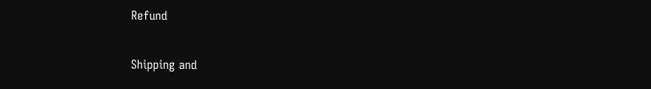Refund

Shipping and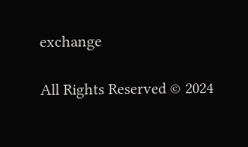exchange

All Rights Reserved © 2024